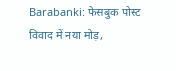Barabanki: फेसबुक पोस्ट विवाद में नया मोड़,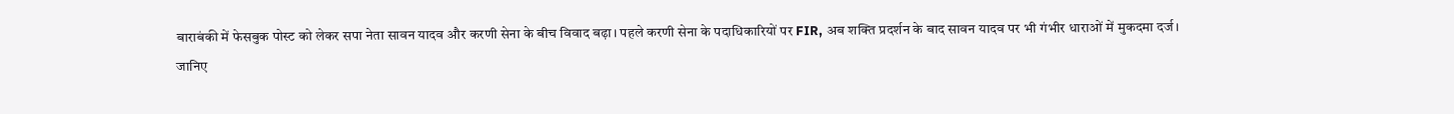बाराबंकी में फेसबुक पोस्ट को लेकर सपा नेता सावन यादव और करणी सेना के बीच विवाद बढ़ा। पहले करणी सेना के पदाधिकारियों पर FIR, अब शक्ति प्रदर्शन के बाद सावन यादव पर भी गंभीर धाराओं में मुकदमा दर्ज। जानिए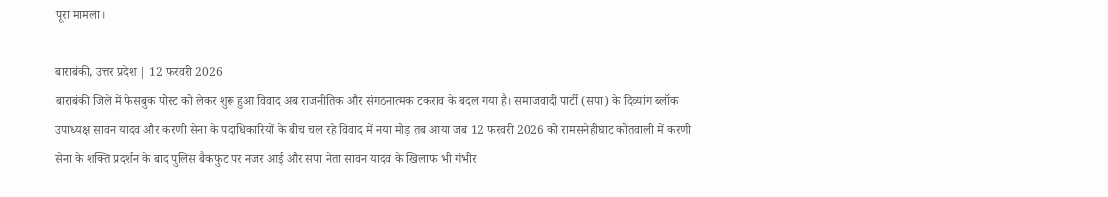पूरा मामला।

बाराबंकी, उत्तर प्रदेश | 12 फरवरी 2026
बाराबंकी जिले में फेसबुक पोस्ट को लेकर शुरू हुआ विवाद अब राजनीतिक और संगठनात्मक टकराव के बदल गया है। समाजवादी पार्टी (सपा) के दिव्यांग ब्लॉक उपाध्यक्ष सावन यादव और करणी सेना के पदाधिकारियों के बीच चल रहे विवाद में नया मोड़ तब आया जब 12 फरवरी 2026 को रामसनेहीघाट कोतवाली में करणी सेना के शक्ति प्रदर्शन के बाद पुलिस बैकफुट पर नजर आई और सपा नेता सावन यादव के खिलाफ भी गंभीर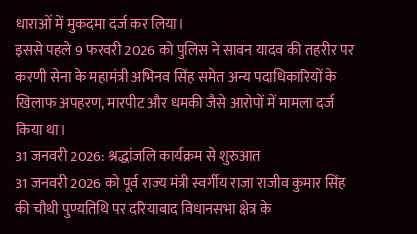धाराओं में मुकदमा दर्ज कर लिया।
इससे पहले 9 फरवरी 2026 को पुलिस ने सावन यादव की तहरीर पर करणी सेना के महामंत्री अभिनव सिंह समेत अन्य पदाधिकारियों के खिलाफ अपहरण, मारपीट और धमकी जैसे आरोपों में मामला दर्ज किया था।
31 जनवरी 2026: श्रद्धांजलि कार्यक्रम से शुरुआत
31 जनवरी 2026 को पूर्व राज्य मंत्री स्वर्गीय राजा राजीव कुमार सिंह की चौथी पुण्यतिथि पर दरियाबाद विधानसभा क्षेत्र के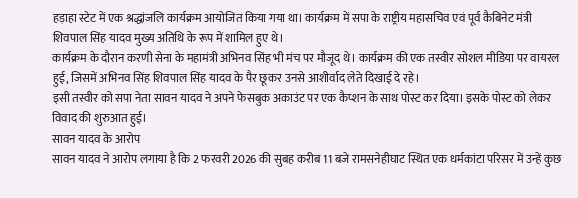हड़ाहा स्टेट में एक श्रद्धांजलि कार्यक्रम आयोजित किया गया था। कार्यक्रम में सपा के राष्ट्रीय महासचिव एवं पूर्व कैबिनेट मंत्री शिवपाल सिंह यादव मुख्य अतिथि के रूप में शामिल हुए थे।
कार्यक्रम के दौरान करणी सेना के महामंत्री अभिनव सिंह भी मंच पर मौजूद थे। कार्यक्रम की एक तस्वीर सोशल मीडिया पर वायरल हुई, जिसमें अभिनव सिंह शिवपाल सिंह यादव के पैर छूकर उनसे आशीर्वाद लेते दिखाई दे रहे।
इसी तस्वीर को सपा नेता सावन यादव ने अपने फेसबुक अकाउंट पर एक कैप्शन के साथ पोस्ट कर दिया। इसके पोस्ट को लेकर विवाद की शुरुआत हुई।
सावन यादव के आरोप
सावन यादव ने आरोप लगाया है कि 2 फरवरी 2026 की सुबह करीब 11 बजे रामसनेहीघाट स्थित एक धर्मकांटा परिसर में उन्हें कुछ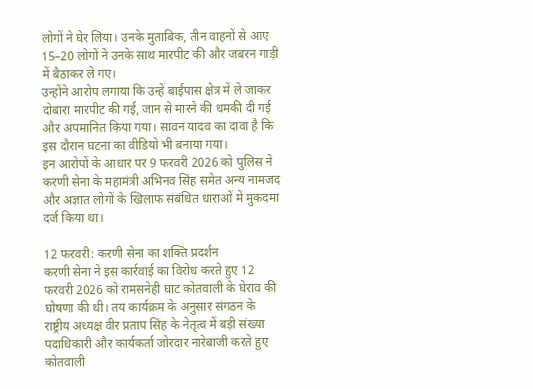लोगों ने घेर लिया। उनके मुताबिक, तीन वाहनों से आए 15–20 लोगों ने उनके साथ मारपीट की और जबरन गाड़ी में बैठाकर ले गए।
उन्होंने आरोप लगाया कि उन्हें बाईपास क्षेत्र में ले जाकर दोबारा मारपीट की गई, जान से मारने की धमकी दी गई और अपमानित किया गया। सावन यादव का दावा है कि इस दौरान घटना का वीडियो भी बनाया गया।
इन आरोपों के आधार पर 9 फरवरी 2026 को पुलिस ने करणी सेना के महामंत्री अभिनव सिंह समेत अन्य नामजद और अज्ञात लोगों के खिलाफ संबंधित धाराओं में मुकदमा दर्ज किया था।

12 फरवरी: करणी सेना का शक्ति प्रदर्शन
करणी सेना ने इस कार्रवाई का विरोध करते हुए 12 फरवरी 2026 को रामसनेही घाट कोतवाली के घेराव की घोषणा की थी। तय कार्यक्रम के अनुसार संगठन के राष्ट्रीय अध्यक्ष वीर प्रताप सिंह के नेतृत्व में बड़ी संख्या पदाधिकारी और कार्यकर्ता जोरदार नारेबाजी करते हुए कोतवाली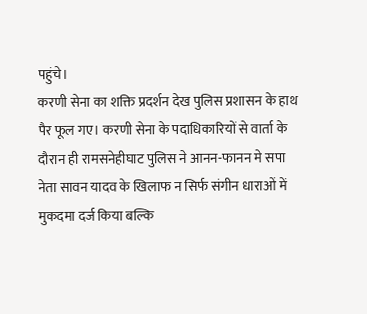पहुंचे।
करणी सेना का शक्ति प्रदर्शन देख पुलिस प्रशासन के हाथ पैर फूल गए। करणी सेना के पदाधिकारियों से वार्ता के दौरान ही रामसनेहीघाट पुलिस ने आनन-फानन मे सपा नेता सावन यादव के खिलाफ न सिर्फ संगीन धाराओं में मुकदमा दर्ज किया बल्कि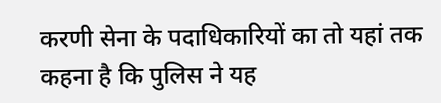करणी सेना के पदाधिकारियों का तो यहां तक कहना है कि पुलिस ने यह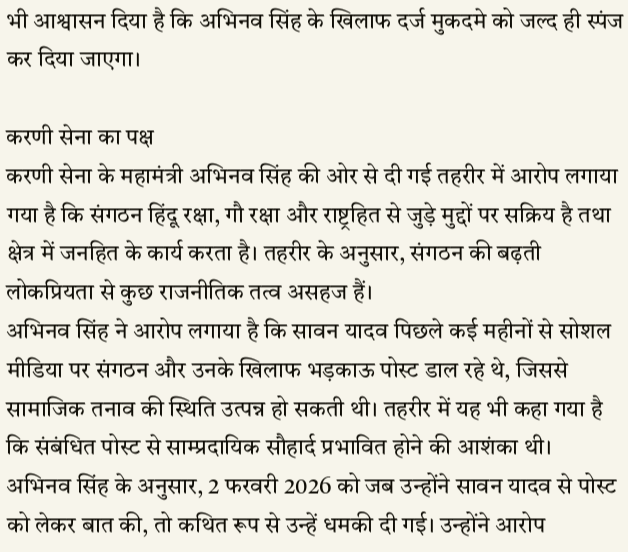भी आश्वासन दिया है कि अभिनव सिंह के खिलाफ दर्ज मुकदमे को जल्द ही स्पंज कर दिया जाएगा।

करणी सेना का पक्ष
करणी सेना के महामंत्री अभिनव सिंह की ओर से दी गई तहरीर में आरोप लगाया गया है कि संगठन हिंदू रक्षा, गौ रक्षा और राष्ट्रहित से जुड़े मुद्दों पर सक्रिय है तथा क्षेत्र में जनहित के कार्य करता है। तहरीर के अनुसार, संगठन की बढ़ती लोकप्रियता से कुछ राजनीतिक तत्व असहज हैं।
अभिनव सिंह ने आरोप लगाया है कि सावन यादव पिछले कई महीनों से सोशल मीडिया पर संगठन और उनके खिलाफ भड़काऊ पोस्ट डाल रहे थे, जिससे सामाजिक तनाव की स्थिति उत्पन्न हो सकती थी। तहरीर में यह भी कहा गया है कि संबंधित पोस्ट से साम्प्रदायिक सौहार्द प्रभावित होने की आशंका थी।
अभिनव सिंह के अनुसार, 2 फरवरी 2026 को जब उन्होंने सावन यादव से पोस्ट को लेकर बात की, तो कथित रूप से उन्हें धमकी दी गई। उन्होंने आरोप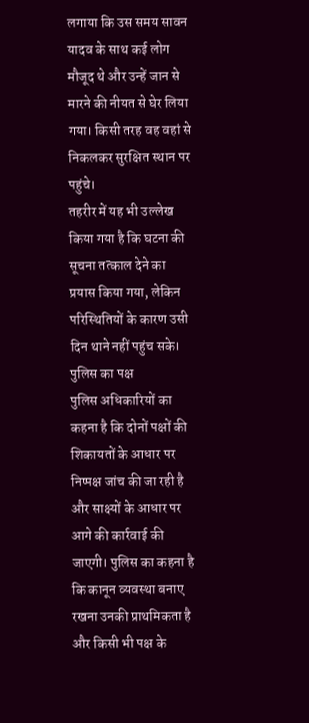लगाया कि उस समय सावन यादव के साथ कई लोग मौजूद थे और उन्हें जान से मारने की नीयत से घेर लिया गया। किसी तरह वह वहां से निकलकर सुरक्षित स्थान पर पहुंचे।
तहरीर में यह भी उल्लेख किया गया है कि घटना की सूचना तत्काल देने का प्रयास किया गया, लेकिन परिस्थितियों के कारण उसी दिन थाने नहीं पहुंच सके।
पुलिस का पक्ष
पुलिस अधिकारियों का कहना है कि दोनों पक्षों की शिकायतों के आधार पर निष्पक्ष जांच की जा रही है और साक्ष्यों के आधार पर आगे की कार्रवाई की जाएगी। पुलिस का कहना है कि कानून व्यवस्था बनाए रखना उनकी प्राथमिकता है और किसी भी पक्ष के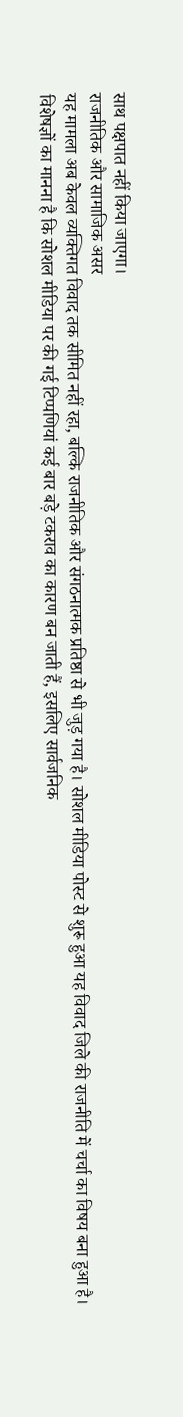साथ पक्षपात नहीं किया जाएगा।
राजनीतिक और सामाजिक असर
यह मामला अब केवल व्यक्तिगत विवाद तक सीमित नहीं रहा, बल्कि राजनीतिक और संगठनात्मक प्रतिष्ठा से भी जुड़ गया है। सोशल मीडिया पोस्ट से शुरू हुआ यह विवाद जिले की राजनीति में चर्चा का विषय बना हुआ है।
विशेषज्ञों का मानना है कि सोशल मीडिया पर की गई टिप्पणियां कई बार बड़े टकराव का कारण बन जाती हैं, इसलिए सार्वजनिक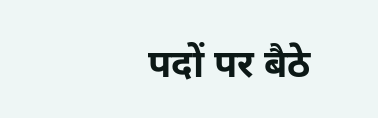पदों पर बैठे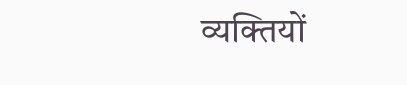व्यक्तियों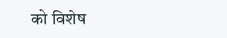को विशेष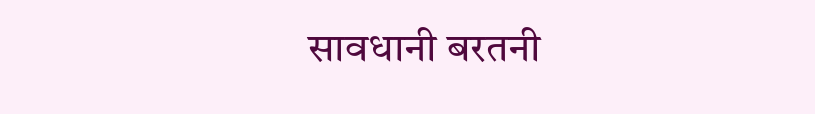सावधानी बरतनी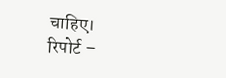चाहिए।
रिपोर्ट –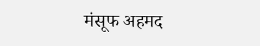मंसूफ अहमद